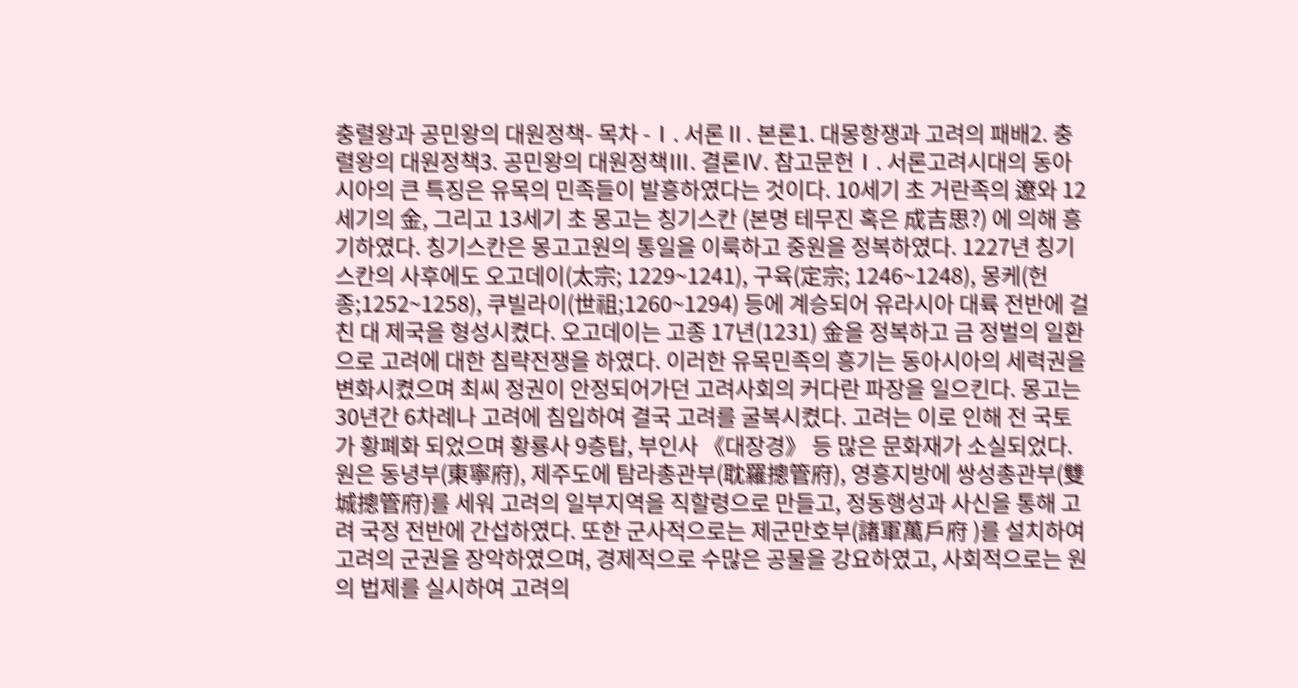충렬왕과 공민왕의 대원정책- 목차 -Ⅰ. 서론Ⅱ. 본론1. 대몽항쟁과 고려의 패배2. 충렬왕의 대원정책3. 공민왕의 대원정책Ⅲ. 결론Ⅳ. 참고문헌Ⅰ. 서론고려시대의 동아시아의 큰 특징은 유목의 민족들이 발흥하였다는 것이다. 10세기 초 거란족의 遼와 12세기의 金, 그리고 13세기 초 몽고는 칭기스칸 (본명 테무진 혹은 成吉思?) 에 의해 흥기하였다. 칭기스칸은 몽고고원의 통일을 이룩하고 중원을 정복하였다. 1227년 칭기스칸의 사후에도 오고데이(太宗; 1229~1241), 구육(定宗; 1246~1248), 몽케(헌종;1252~1258), 쿠빌라이(世祖;1260~1294) 등에 계승되어 유라시아 대륙 전반에 걸친 대 제국을 형성시켰다. 오고데이는 고종 17년(1231) 金을 정복하고 금 정벌의 일환으로 고려에 대한 침략전쟁을 하였다. 이러한 유목민족의 흥기는 동아시아의 세력권을 변화시켰으며 최씨 정권이 안정되어가던 고려사회의 커다란 파장을 일으킨다. 몽고는 30년간 6차례나 고려에 침입하여 결국 고려를 굴복시켰다. 고려는 이로 인해 전 국토가 황폐화 되었으며 황룡사 9층탑, 부인사 《대장경》 등 많은 문화재가 소실되었다. 원은 동녕부(東寧府), 제주도에 탐라총관부(耽羅摠管府), 영흥지방에 쌍성총관부(雙城摠管府)를 세워 고려의 일부지역을 직할령으로 만들고, 정동행성과 사신을 통해 고려 국정 전반에 간섭하였다. 또한 군사적으로는 제군만호부(諸軍萬戶府 )를 설치하여 고려의 군권을 장악하였으며, 경제적으로 수많은 공물을 강요하였고, 사회적으로는 원의 법제를 실시하여 고려의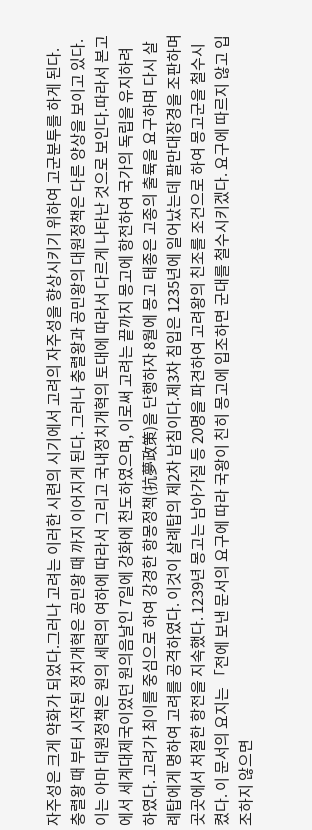자주성은 크게 약화가 되었다.그러나 고려는 이러한 시련의 시기에서 고려의 자주성을 향상시키기 위하여 고군분투를 하게 된다. 충렬왕 때 부터 시작된 정치개혁은 공민왕 때 까지 이어지게 된다. 그러나 충렬왕과 공민왕의 대원정책은 다른 양상을 보이고 있다. 이는 아마 대원정책은 원의 세력의 여하에 따라서 그리고 국내정치개혁의 토대에 따라서 다르게 나타난 것으로 보인다.따라서 본고에서 세계대제국이었던 원의음날인 7일에 강화에 천도하였으며, 이로써 고려는 끝까지 몽고에 항전하여 국가의 독립을 유지하려 하였다. 고려가 최이를 중심으로 하여 강경한 항몽정책(抗夢政策)을 단행하자 8월에 몽고 태종은 고종의 출륙을 요구하며 다시 살례탑에게 명하여 고려를 공격하였다. 이것이 살례탑의 제2차 남침이다.제3차 침입은 1235년에 일어났는데 팔만대장경을 조판하며 곳곳에서 처절한 항전을 지속했다. 1239년 몽고는 남아가질 등 20명을 파견하여 고려왕의 친조를 조건으로 하여 몽고군을 철수시켰다. 이 문서의 요지는 「전에 보낸 문서의 요구에 따라 국왕이 친히 몽고에 입조하면 군대를 철수시키겠다. 요구에 따르지 않고 입조하지 않으면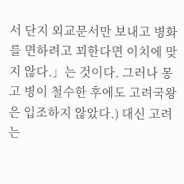서 단지 외교문서만 보내고 병화를 면하려고 꾀한다면 이치에 맞지 않다.」는 것이다. 그러나 몽고 병이 철수한 후에도 고려국왕은 입조하지 않았다.) 대신 고려는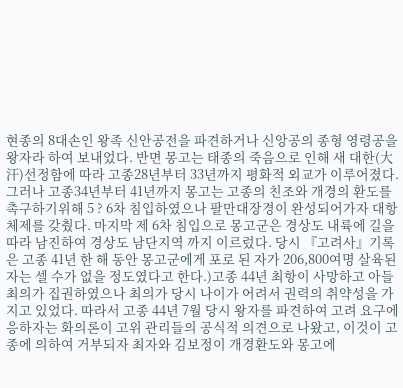현종의 8대손인 왕족 신안공전을 파견하거나 신앙공의 종형 영령공을 왕자라 하여 보내었다. 반면 몽고는 태종의 죽음으로 인해 새 대한(大汗)선정함에 따라 고종28년부터 33년까지 평화적 외교가 이루어졌다.그러나 고종34년부터 41년까지 몽고는 고종의 친조와 개경의 환도를 촉구하기위해 5 ? 6차 침입하였으나 팔만대장경이 완성되어가자 대항체제를 갖췄다. 마지막 제 6차 침입으로 몽고군은 경상도 내륙에 길을 따라 남진하여 경상도 남단지역 까지 이르렀다. 당시 『고려사』기록은 고종 41년 한 해 동안 몽고군에게 포로 된 자가 206,800여명 살육된 자는 셀 수가 없을 정도였다고 한다.)고종 44년 최항이 사망하고 아들 최의가 집권하였으나 최의가 당시 나이가 어려서 권력의 취약성을 가지고 있었다. 따라서 고종 44년 7월 당시 왕자를 파견하여 고려 요구에 응하자는 화의론이 고위 관리들의 공식적 의견으로 나왔고, 이것이 고종에 의하여 거부되자 최자와 김보정이 개경환도와 몽고에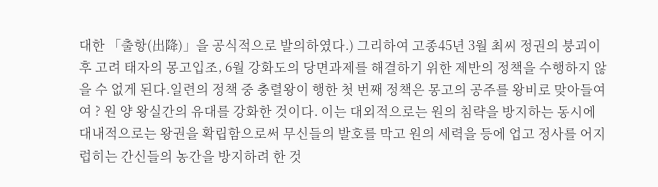대한 「출항(出降)」을 공식적으로 발의하였다.) 그리하여 고종45년 3월 최씨 정권의 붕괴이후 고려 태자의 몽고입조, 6월 강화도의 당면과제를 해결하기 위한 제반의 정책을 수행하지 않을 수 없게 된다.일련의 정책 중 충렬왕이 행한 첫 번째 정책은 몽고의 공주를 왕비로 맞아들여 여 ? 원 양 왕실간의 유대를 강화한 것이다. 이는 대외적으로는 원의 침략을 방지하는 동시에 대내적으로는 왕권을 확립함으로써 무신들의 발호를 막고 원의 세력을 등에 업고 정사를 어지럽히는 간신들의 농간을 방지하려 한 것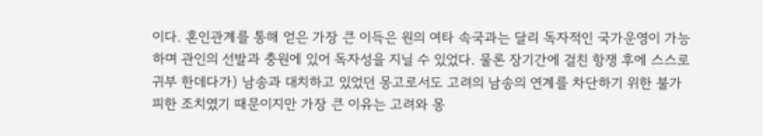이다. 혼인관계를 통해 얻은 가장 큰 이득은 원의 여타 속국과는 달리 독자적인 국가운영이 가능하며 관인의 선발과 충원에 있어 독자성을 지닐 수 있었다. 물론 장기간에 걸친 항쟁 후에 스스로 귀부 한데다가) 남송과 대치하고 있었던 몽고로서도 고려의 남송의 연계를 차단하기 위한 불가피한 조치였기 때문이지만 가장 큰 이유는 고려와 몽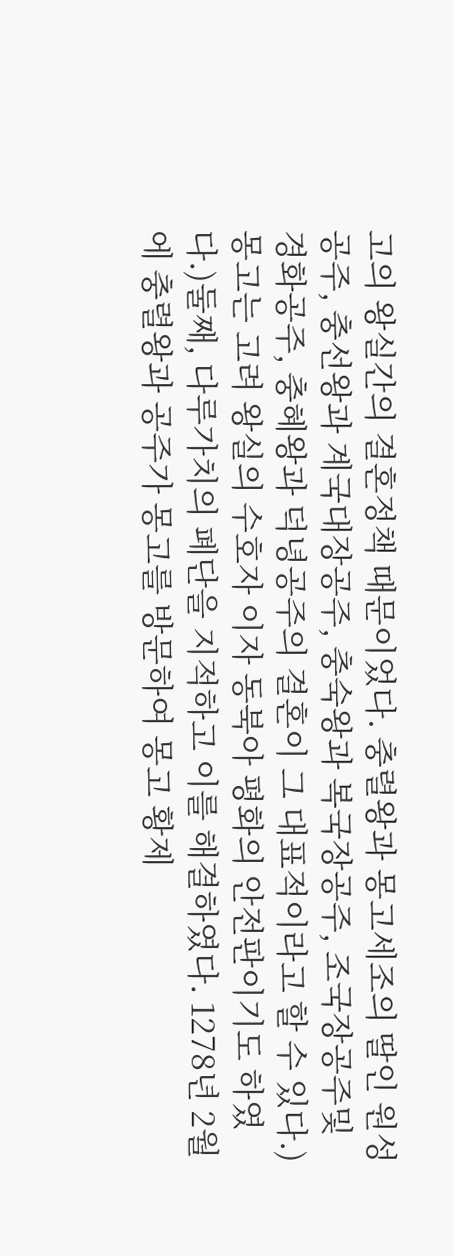고의 왕실간의 결혼정책 때문이었다. 충렬왕과 몽고세조의 딸인 원성공주, 충선왕과 계국대장공주, 충숙왕과 복국장공주, 조국장공주및 경화공주, 충혜왕과 덕녕공주의 결혼이 그 대표적이라고 할 수 있다.) 몽고는 고려 왕실의 수호자 이자 동북아 평화의 안전판이기도 하였다.)둘째, 다루가치의 폐단을 지적하고 이를 해결하였다. 1278년 2월에 충렬왕과 공주가 몽고를 방문하여 몽고 황제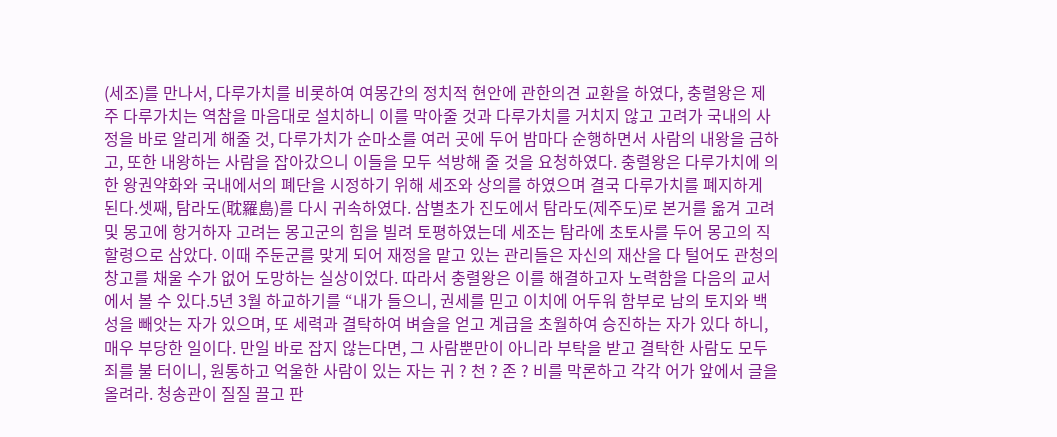(세조)를 만나서, 다루가치를 비롯하여 여몽간의 정치적 현안에 관한의견 교환을 하였다, 충렬왕은 제주 다루가치는 역참을 마음대로 설치하니 이를 막아줄 것과 다루가치를 거치지 않고 고려가 국내의 사정을 바로 알리게 해줄 것, 다루가치가 순마소를 여러 곳에 두어 밤마다 순행하면서 사람의 내왕을 금하고, 또한 내왕하는 사람을 잡아갔으니 이들을 모두 석방해 줄 것을 요청하였다. 충렬왕은 다루가치에 의한 왕권약화와 국내에서의 폐단을 시정하기 위해 세조와 상의를 하였으며 결국 다루가치를 폐지하게 된다.셋째, 탐라도(耽羅島)를 다시 귀속하였다. 삼별초가 진도에서 탐라도(제주도)로 본거를 옮겨 고려 및 몽고에 항거하자 고려는 몽고군의 힘을 빌려 토평하였는데 세조는 탐라에 초토사를 두어 몽고의 직할령으로 삼았다. 이때 주둔군를 맞게 되어 재정을 맡고 있는 관리들은 자신의 재산을 다 털어도 관청의 창고를 채울 수가 없어 도망하는 실상이었다. 따라서 충렬왕은 이를 해결하고자 노력함을 다음의 교서에서 볼 수 있다.5년 3월 하교하기를 “내가 들으니, 권세를 믿고 이치에 어두워 함부로 남의 토지와 백성을 빼앗는 자가 있으며, 또 세력과 결탁하여 벼슬을 얻고 계급을 초월하여 승진하는 자가 있다 하니, 매우 부당한 일이다. 만일 바로 잡지 않는다면, 그 사람뿐만이 아니라 부탁을 받고 결탁한 사람도 모두 죄를 불 터이니, 원통하고 억울한 사람이 있는 자는 귀 ? 천 ? 존 ? 비를 막론하고 각각 어가 앞에서 글을 올려라. 청송관이 질질 끌고 판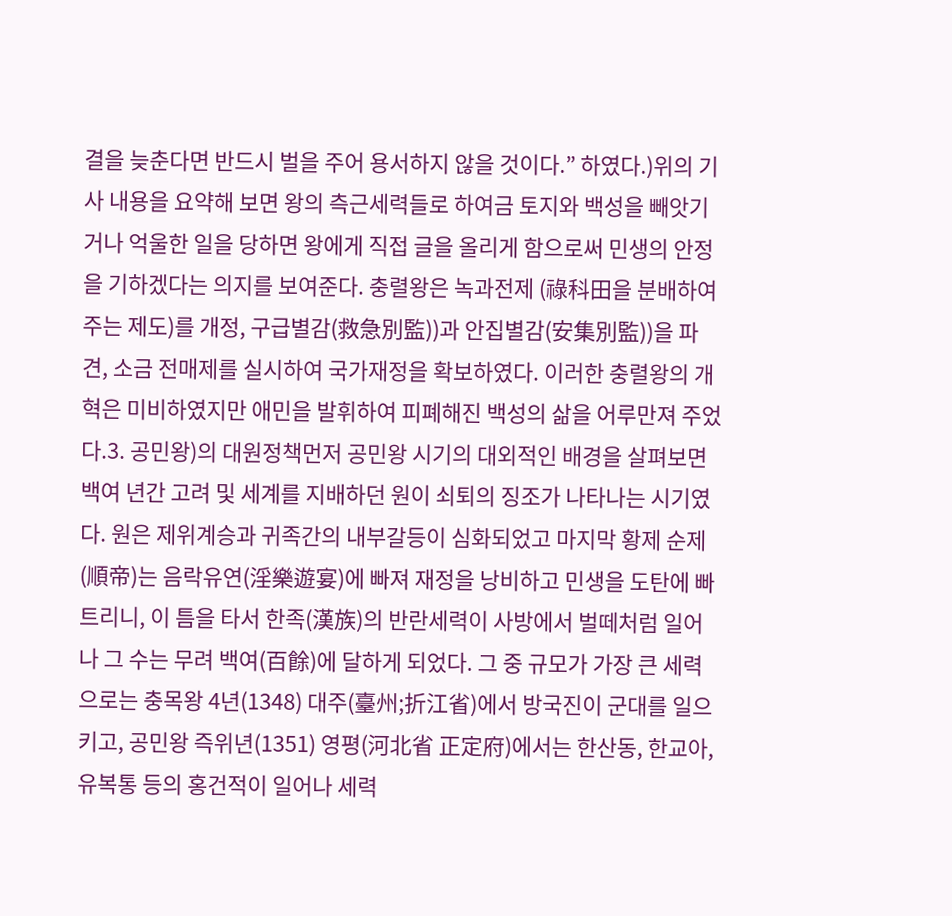결을 늦춘다면 반드시 벌을 주어 용서하지 않을 것이다.” 하였다.)위의 기사 내용을 요약해 보면 왕의 측근세력들로 하여금 토지와 백성을 빼앗기거나 억울한 일을 당하면 왕에게 직접 글을 올리게 함으로써 민생의 안정을 기하겠다는 의지를 보여준다. 충렬왕은 녹과전제 (祿科田을 분배하여 주는 제도)를 개정, 구급별감(救急別監))과 안집별감(安集別監))을 파견, 소금 전매제를 실시하여 국가재정을 확보하였다. 이러한 충렬왕의 개혁은 미비하였지만 애민을 발휘하여 피폐해진 백성의 삶을 어루만져 주었다.3. 공민왕)의 대원정책먼저 공민왕 시기의 대외적인 배경을 살펴보면 백여 년간 고려 및 세계를 지배하던 원이 쇠퇴의 징조가 나타나는 시기였다. 원은 제위계승과 귀족간의 내부갈등이 심화되었고 마지막 황제 순제(順帝)는 음락유연(淫樂遊宴)에 빠져 재정을 낭비하고 민생을 도탄에 빠트리니, 이 틈을 타서 한족(漢族)의 반란세력이 사방에서 벌떼처럼 일어나 그 수는 무려 백여(百餘)에 달하게 되었다. 그 중 규모가 가장 큰 세력으로는 충목왕 4년(1348) 대주(臺州;折江省)에서 방국진이 군대를 일으키고, 공민왕 즉위년(1351) 영평(河北省 正定府)에서는 한산동, 한교아, 유복통 등의 홍건적이 일어나 세력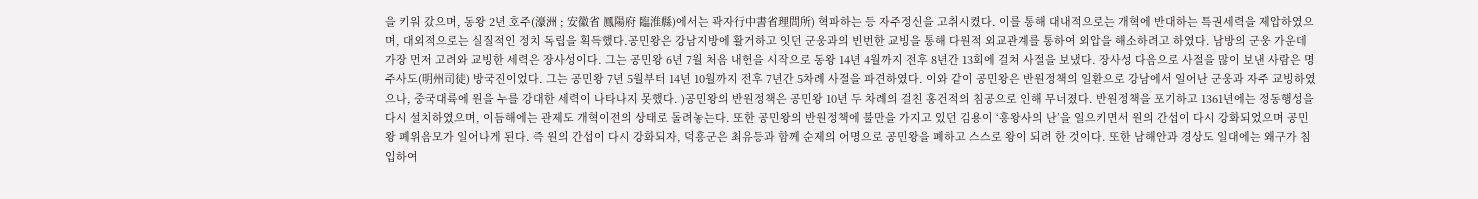을 키워 갔으며, 동왕 2년 호주(濠洲 ; 安徽省 鳳陽府 臨淮縣)에서는 곽자行中書省理問所) 혁파하는 등 자주정신을 고취시켰다. 이를 통해 대내적으로는 개혁에 반대하는 특권세력을 제압하였으며, 대외적으로는 실질적인 정치 독립을 획득했다.공민왕은 강남지방에 활거하고 잇던 군웅과의 빈번한 교빙을 통해 다원적 외교관계를 통하여 외압을 해소하려고 하였다. 남방의 군웅 가운데 가장 먼저 고려와 교빙한 세력은 장사성이다. 그는 공민왕 6년 7월 처음 내헌을 시작으로 동왕 14년 4월까지 전후 8년간 13회에 걸쳐 사절을 보냈다. 장사성 다음으로 사절을 많이 보낸 사람은 명주사도(明州司徒) 방국진이었다. 그는 공민왕 7년 5월부터 14년 10월까지 전후 7년간 5차례 사절을 파견하였다. 이와 같이 공민왕은 반원정책의 일환으로 강남에서 일어난 군웅과 자주 교빙하였으나, 중국대륙에 원을 누를 강대한 세력이 나타나지 못했다. )공민왕의 반원정책은 공민왕 10년 두 차례의 걸친 홍건적의 침공으로 인해 무너졌다. 반원정책을 포기하고 1361년에는 정동행성을 다시 설치하였으며, 이듬해에는 관제도 개혁이전의 상태로 돌려놓는다. 또한 공민왕의 반원정책에 불만을 가지고 있던 김용이 ‘흥왕사의 난’을 일으키면서 원의 간섭이 다시 강화되었으며 공민왕 폐위음모가 일어나게 된다. 즉 원의 간섭이 다시 강화되자, 덕흥군은 최유등과 함께 순제의 어명으로 공민왕을 폐하고 스스로 왕이 되려 한 것이다. 또한 남해안과 경상도 일대에는 왜구가 침입하여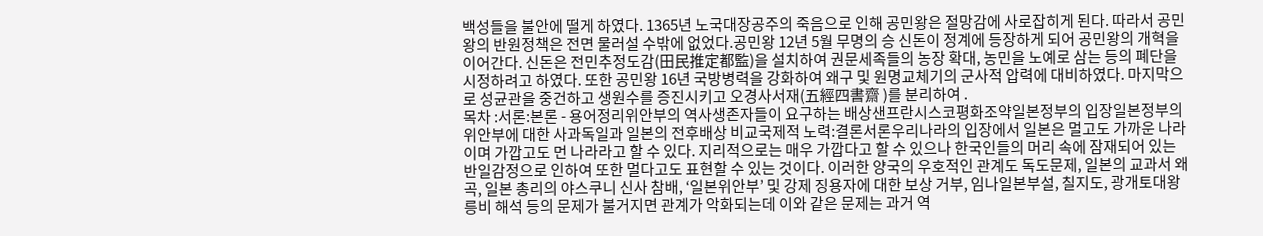백성들을 불안에 떨게 하였다. 1365년 노국대장공주의 죽음으로 인해 공민왕은 절망감에 사로잡히게 된다. 따라서 공민왕의 반원정책은 전면 물러설 수밖에 없었다.공민왕 12년 5월 무명의 승 신돈이 정계에 등장하게 되어 공민왕의 개혁을 이어간다. 신돈은 전민추정도감(田民推定都監)을 설치하여 권문세족들의 농장 확대, 농민을 노예로 삼는 등의 폐단을 시정하려고 하였다. 또한 공민왕 16년 국방병력을 강화하여 왜구 및 원명교체기의 군사적 압력에 대비하였다. 마지막으로 성균관을 중건하고 생원수를 증진시키고 오경사서재(五經四書齋 )를 분리하여 .
목차 :서론:본론 - 용어정리위안부의 역사생존자들이 요구하는 배상샌프란시스코평화조약일본정부의 입장일본정부의 위안부에 대한 사과독일과 일본의 전후배상 비교국제적 노력:결론서론우리나라의 입장에서 일본은 멀고도 가까운 나라이며 가깝고도 먼 나라라고 할 수 있다. 지리적으로는 매우 가깝다고 할 수 있으나 한국인들의 머리 속에 잠재되어 있는 반일감정으로 인하여 또한 멀다고도 표현할 수 있는 것이다. 이러한 양국의 우호적인 관계도 독도문제, 일본의 교과서 왜곡, 일본 총리의 야스쿠니 신사 참배, ‘일본위안부’ 및 강제 징용자에 대한 보상 거부, 임나일본부설, 칠지도, 광개토대왕릉비 해석 등의 문제가 불거지면 관계가 악화되는데 이와 같은 문제는 과거 역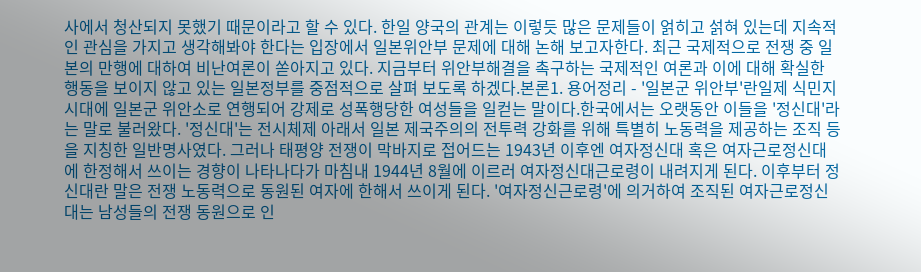사에서 청산되지 못했기 때문이라고 할 수 있다. 한일 양국의 관계는 이렇듯 많은 문제들이 얽히고 섥혀 있는데 지속적인 관심을 가지고 생각해봐야 한다는 입장에서 일본위안부 문제에 대해 논해 보고자한다. 최근 국제적으로 전쟁 중 일본의 만행에 대하여 비난여론이 쏟아지고 있다. 지금부터 위안부해결을 촉구하는 국제적인 여론과 이에 대해 확실한 행동을 보이지 않고 있는 일본정부를 중점적으로 살펴 보도록 하겠다.본론1. 용어정리 - '일본군 위안부'란일제 식민지 시대에 일본군 위안소로 연행되어 강제로 성폭행당한 여성들을 일컫는 말이다.한국에서는 오랫동안 이들을 '정신대'라는 말로 불러왔다. '정신대'는 전시체제 아래서 일본 제국주의의 전투력 강화를 위해 특별히 노동력을 제공하는 조직 등을 지칭한 일반명사였다. 그러나 태평양 전쟁이 막바지로 접어드는 1943년 이후엔 여자정신대 혹은 여자근로정신대에 한정해서 쓰이는 경향이 나타나다가 마침내 1944년 8월에 이르러 여자정신대근로령이 내려지게 된다. 이후부터 정신대란 말은 전쟁 노동력으로 동원된 여자에 한해서 쓰이게 된다. '여자정신근로령'에 의거하여 조직된 여자근로정신대는 남성들의 전쟁 동원으로 인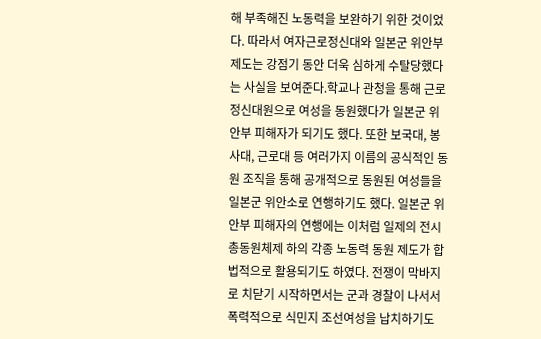해 부족해진 노동력을 보완하기 위한 것이었다. 따라서 여자근로정신대와 일본군 위안부 제도는 강점기 동안 더욱 심하게 수탈당했다는 사실을 보여준다.학교나 관청을 통해 근로정신대원으로 여성을 동원했다가 일본군 위안부 피해자가 되기도 했다. 또한 보국대, 봉사대, 근로대 등 여러가지 이름의 공식적인 동원 조직을 통해 공개적으로 동원된 여성들을 일본군 위안소로 연행하기도 했다. 일본군 위안부 피해자의 연행에는 이처럼 일제의 전시 총동원체제 하의 각종 노동력 동원 제도가 합법적으로 활용되기도 하였다. 전쟁이 막바지로 치닫기 시작하면서는 군과 경찰이 나서서 폭력적으로 식민지 조선여성을 납치하기도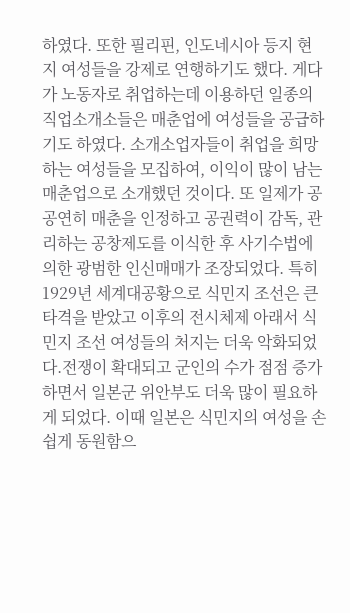하였다. 또한 필리핀, 인도네시아 등지 현지 여성들을 강제로 연행하기도 했다. 게다가 노동자로 취업하는데 이용하던 일종의 직업소개소들은 매춘업에 여성들을 공급하기도 하였다. 소개소업자들이 취업을 희망하는 여성들을 모집하여, 이익이 많이 남는 매춘업으로 소개했던 것이다. 또 일제가 공공연히 매춘을 인정하고 공권력이 감독, 관리하는 공창제도를 이식한 후 사기수법에 의한 광범한 인신매매가 조장되었다. 특히 1929년 세계대공황으로 식민지 조선은 큰 타격을 받았고 이후의 전시체제 아래서 식민지 조선 여성들의 처지는 더욱 악화되었다.전쟁이 확대되고 군인의 수가 점점 증가하면서 일본군 위안부도 더욱 많이 필요하게 되었다. 이때 일본은 식민지의 여성을 손쉽게 동원함으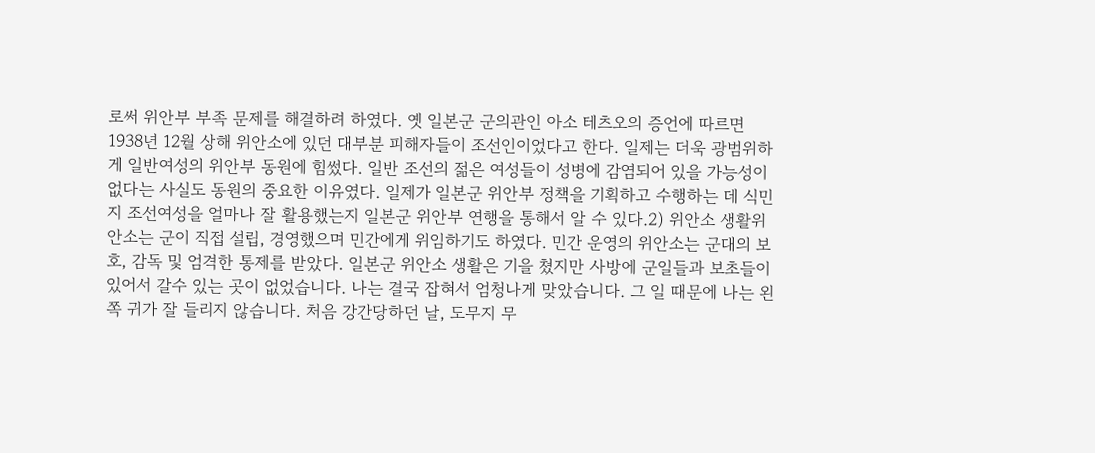로써 위안부 부족 문제를 해결하려 하였다. 옛 일본군 군의관인 아소 테츠오의 증언에 따르면 1938년 12월 상해 위안소에 있던 대부분 피해자들이 조선인이었다고 한다. 일제는 더욱 광범위하게 일반여성의 위안부 동원에 힘썼다. 일반 조선의 젊은 여성들이 성병에 감염되어 있을 가능성이 없다는 사실도 동원의 중요한 이유였다. 일제가 일본군 위안부 정책을 기획하고 수행하는 데 식민지 조선여성을 얼마나 잘 활용했는지 일본군 위안부 연행을 통해서 알 수 있다.2) 위안소 생활위안소는 군이 직접 설립, 경영했으며 민간에게 위임하기도 하였다. 민간 운영의 위안소는 군대의 보호, 감독 및 엄격한 통제를 받았다. 일본군 위안소 생활은 기을 쳤지만 사방에 군일들과 보초들이 있어서 갈수 있는 곳이 없었습니다. 나는 결국 잡혀서 엄청나게 맞았습니다. 그 일 때문에 나는 왼쪽 귀가 잘 들리지 않습니다. 처음 강간당하던 날, 도무지 무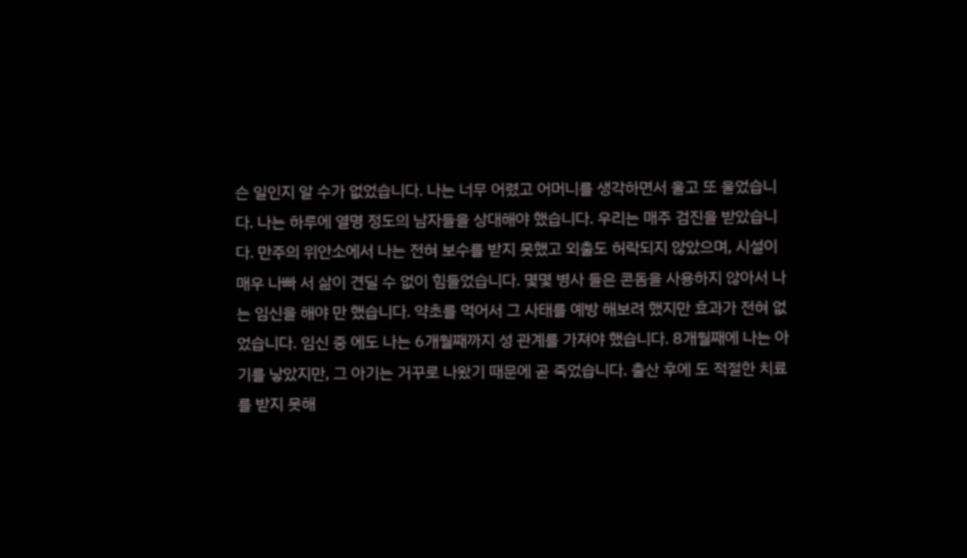슨 일인지 알 수가 없었습니다. 나는 너무 어렸고 어머니를 생각하면서 울고 또 울었습니다. 나는 하루에 열명 정도의 남자들을 상대해야 했습니다. 우리는 매주 검진을 받았습니다. 만주의 위안소에서 나는 전혀 보수를 받지 못했고 외출도 허락되지 않았으며, 시설이 매우 나빠 서 삶이 견딜 수 없이 힘들었습니다. 몇몇 병사 들은 콘돔을 사용하지 않아서 나는 임신을 해야 만 했습니다. 약초를 먹어서 그 사태를 예방 해보려 했지만 효과가 전혀 없었습니다. 임신 중 에도 나는 6개월째까지 성 관계를 가져야 했습니다. 8개월째에 나는 아기를 낳았지만, 그 아기는 거꾸로 나왔기 때문에 곧 죽었습니다. 출산 후에 도 적절한 치료를 받지 못해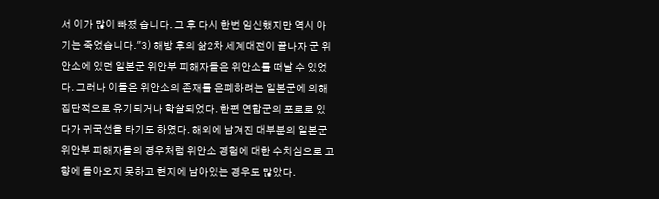서 이가 많이 빠졌 습니다. 그 후 다시 한번 임신했지만 역시 아기는 죽었습니다."3) 해방 후의 삶2차 세계대전이 끝나자 군 위안소에 있던 일본군 위안부 피해자들은 위안소를 떠날 수 있었다. 그러나 이들은 위안소의 존재를 은폐하려는 일본군에 의해 집단적으로 유기되거나 학살되었다. 한편 연합군의 포로로 있다가 귀국선을 타기도 하였다. 해외에 남겨진 대부분의 일본군 위안부 피해자들의 경우처럼 위안소 경험에 대한 수치심으로 고향에 돌아오지 못하고 현지에 남아있는 경우도 많았다.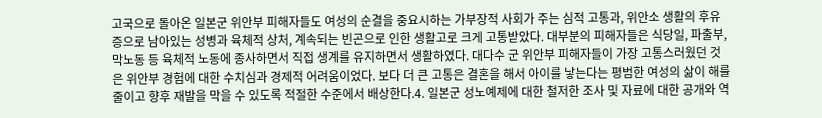고국으로 돌아온 일본군 위안부 피해자들도 여성의 순결을 중요시하는 가부장적 사회가 주는 심적 고통과, 위안소 생활의 후유증으로 남아있는 성병과 육체적 상처, 계속되는 빈곤으로 인한 생활고로 크게 고통받았다. 대부분의 피해자들은 식당일, 파출부, 막노동 등 육체적 노동에 종사하면서 직접 생계를 유지하면서 생활하였다. 대다수 군 위안부 피해자들이 가장 고통스러웠던 것은 위안부 경험에 대한 수치심과 경제적 어려움이었다. 보다 더 큰 고통은 결혼을 해서 아이를 낳는다는 평범한 여성의 삶이 해를 줄이고 향후 재발을 막을 수 있도록 적절한 수준에서 배상한다.4. 일본군 성노예제에 대한 철저한 조사 및 자료에 대한 공개와 역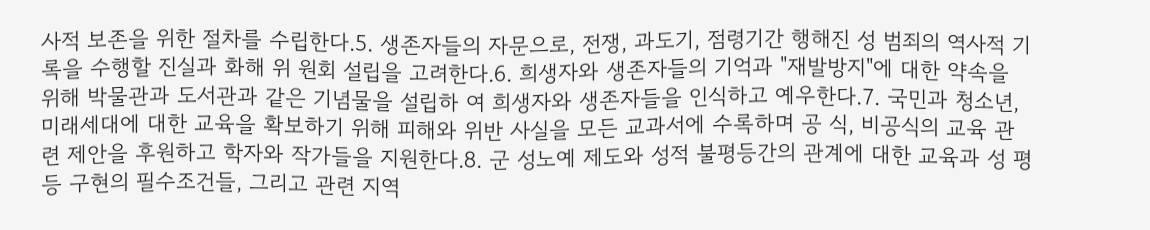사적 보존을 위한 절차를 수립한다.5. 생존자들의 자문으로, 전쟁, 과도기, 점령기간 행해진 성 범죄의 역사적 기록을 수행할 진실과 화해 위 원회 설립을 고려한다.6. 희생자와 생존자들의 기억과 "재발방지"에 대한 약속을 위해 박물관과 도서관과 같은 기념물을 설립하 여 희생자와 생존자들을 인식하고 예우한다.7. 국민과 청소년, 미래세대에 대한 교육을 확보하기 위해 피해와 위반 사실을 모든 교과서에 수록하며 공 식, 비공식의 교육 관련 제안을 후원하고 학자와 작가들을 지원한다.8. 군 성노예 제도와 성적 불평등간의 관계에 대한 교육과 성 평등 구현의 필수조건들, 그리고 관련 지역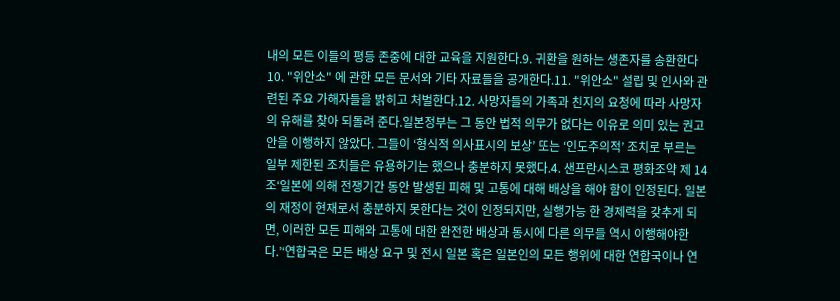내의 모든 이들의 평등 존중에 대한 교육을 지원한다.9. 귀환을 원하는 생존자를 송환한다10. "위안소" 에 관한 모든 문서와 기타 자료들을 공개한다.11. "위안소" 설립 및 인사와 관련된 주요 가해자들을 밝히고 처벌한다.12. 사망자들의 가족과 친지의 요청에 따라 사망자의 유해를 찾아 되돌려 준다.일본정부는 그 동안 법적 의무가 없다는 이유로 의미 있는 권고안을 이행하지 않았다. 그들이 ‘형식적 의사표시의 보상’ 또는 ‘인도주의적’ 조치로 부르는 일부 제한된 조치들은 유용하기는 했으나 충분하지 못했다.4. 샌프란시스코 평화조약 제 14 조‘일본에 의해 전쟁기간 동안 발생된 피해 및 고통에 대해 배상을 해야 함이 인정된다. 일본의 재정이 현재로서 충분하지 못한다는 것이 인정되지만, 실행가능 한 경제력을 갖추게 되면, 이러한 모든 피해와 고통에 대한 완전한 배상과 동시에 다른 의무들 역시 이행해야한다.’‘연합국은 모든 배상 요구 및 전시 일본 혹은 일본인의 모든 행위에 대한 연합국이나 연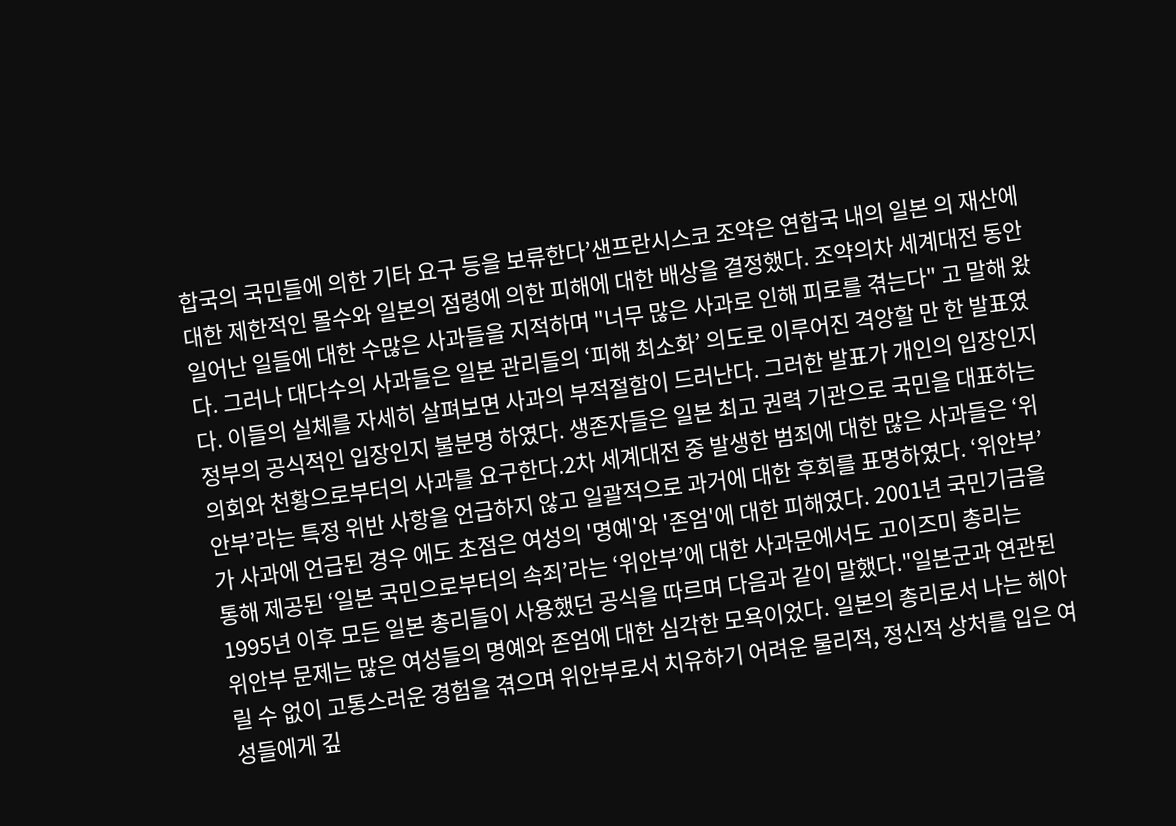합국의 국민들에 의한 기타 요구 등을 보류한다’샌프란시스코 조약은 연합국 내의 일본 의 재산에 대한 제한적인 몰수와 일본의 점령에 의한 피해에 대한 배상을 결정했다. 조약의차 세계대전 동안 일어난 일들에 대한 수많은 사과들을 지적하며 "너무 많은 사과로 인해 피로를 겪는다" 고 말해 왔다. 그러나 대다수의 사과들은 일본 관리들의 ‘피해 최소화’ 의도로 이루어진 격앙할 만 한 발표였다. 이들의 실체를 자세히 살펴보면 사과의 부적절함이 드러난다. 그러한 발표가 개인의 입장인지 정부의 공식적인 입장인지 불분명 하였다. 생존자들은 일본 최고 권력 기관으로 국민을 대표하는 의회와 천황으로부터의 사과를 요구한다.2차 세계대전 중 발생한 범죄에 대한 많은 사과들은 ‘위안부’라는 특정 위반 사항을 언급하지 않고 일괄적으로 과거에 대한 후회를 표명하였다. ‘위안부’가 사과에 언급된 경우 에도 초점은 여성의 '명예'와 '존엄'에 대한 피해였다. 2001년 국민기금을 통해 제공된 ‘일본 국민으로부터의 속죄’라는 ‘위안부’에 대한 사과문에서도 고이즈미 총리는 1995년 이후 모든 일본 총리들이 사용했던 공식을 따르며 다음과 같이 말했다."일본군과 연관된 위안부 문제는 많은 여성들의 명예와 존엄에 대한 심각한 모욕이었다. 일본의 총리로서 나는 헤아릴 수 없이 고통스러운 경험을 겪으며 위안부로서 치유하기 어려운 물리적, 정신적 상처를 입은 여성들에게 깊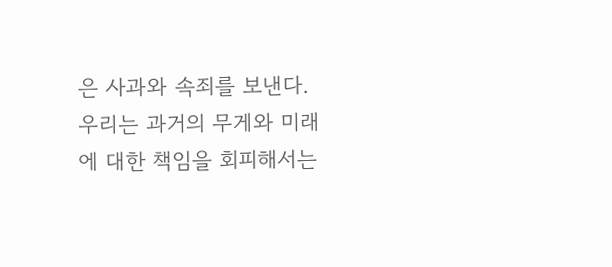은 사과와 속죄를 보낸다. 우리는 과거의 무게와 미래에 대한 책임을 회피해서는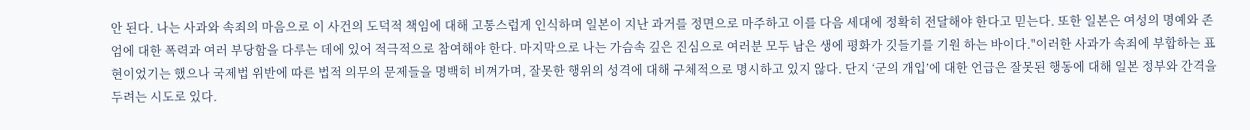안 된다. 나는 사과와 속죄의 마음으로 이 사건의 도덕적 책임에 대해 고통스럽게 인식하며 일본이 지난 과거를 정면으로 마주하고 이를 다음 세대에 정확히 전달해야 한다고 믿는다. 또한 일본은 여성의 명예와 존엄에 대한 폭력과 여러 부당함을 다루는 데에 있어 적극적으로 참여해야 한다. 마지막으로 나는 가슴속 깊은 진심으로 여러분 모두 남은 생에 평화가 깃들기를 기원 하는 바이다."이러한 사과가 속죄에 부합하는 표현이었기는 했으나 국제법 위반에 따른 법적 의무의 문제들을 명백히 비껴가며, 잘못한 행위의 성격에 대해 구체적으로 명시하고 있지 않다. 단지 ‘군의 개입’에 대한 언급은 잘못된 행동에 대해 일본 정부와 간격을 두려는 시도로 있다.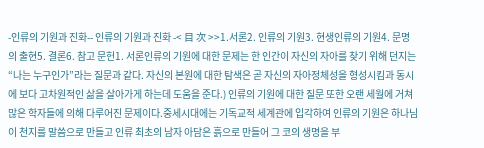-인류의 기원과 진화-- 인류의 기원과 진화 -< 目 次 >>1.서론2. 인류의 기원3. 현생인류의 기원4. 문명의 출현5. 결론6. 참고 문헌1. 서론인류의 기원에 대한 문제는 한 인간이 자신의 자아를 찾기 위해 던지는 “나는 누구인가”라는 질문과 같다. 자신의 본원에 대한 탐색은 곧 자신의 자아정체성을 형성시킴과 동시에 보다 고차원적인 삶을 살아가게 하는데 도움을 준다.) 인류의 기원에 대한 질문 또한 오랜 세월에 거쳐 많은 학자들에 의해 다루어진 문제이다.중세시대에는 기독교적 세계관에 입각하여 인류의 기원은 하나님이 천지를 말씀으로 만들고 인류 최초의 남자 아담은 흙으로 만들어 그 코의 생명을 부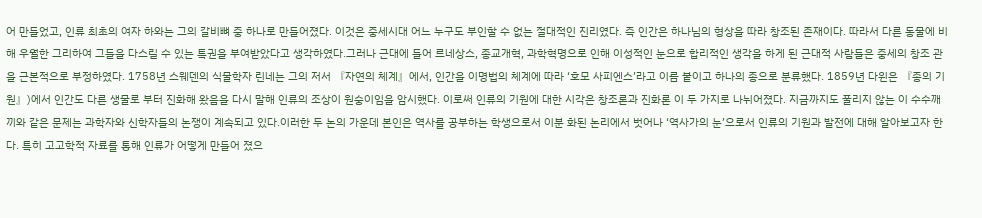어 만들었고, 인류 최초의 여자 하와는 그의 갈비뼈 중 하나로 만들어졌다. 이것은 중세시대 어느 누구도 부인할 수 없는 절대적인 진리였다. 즉 인간은 하나님의 형상을 따라 창조된 존재이다. 따라서 다른 동물에 비해 우월한 그리하여 그들을 다스릴 수 있는 특권을 부여받았다고 생각하였다.그러나 근대에 들어 르네상스, 종교개혁, 과학혁명으로 인해 이성적인 눈으로 합리적인 생각을 하게 된 근대적 사람들은 중세의 창조 관을 근본적으로 부정하였다. 1758년 스웨덴의 식물학자 린네는 그의 저서 『자연의 체계』에서, 인간을 이명법의 체계에 따라 ‘호모 사피엔스’라고 이름 붙이고 하나의 종으로 분류했다. 1859년 다윈은 『종의 기원』)에서 인간도 다른 생물로 부터 진화해 왔음을 다시 말해 인류의 조상이 원숭이임을 암시했다. 이로써 인류의 기원에 대한 시각은 창조론과 진화론 이 두 가지로 나뉘어졌다. 지금까지도 풀리지 않는 이 수수깨끼와 같은 문제는 과학자와 신학자들의 논쟁이 계속되고 있다.이러한 두 논의 가운데 본인은 역사를 공부하는 학생으로서 이분 화된 논리에서 벗어나 ‘역사가의 눈’으로서 인류의 기원과 발전에 대해 알아보고자 한다. 특히 고고학적 자료를 통해 인류가 어떻게 만들어 졌으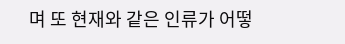며 또 현재와 같은 인류가 어떻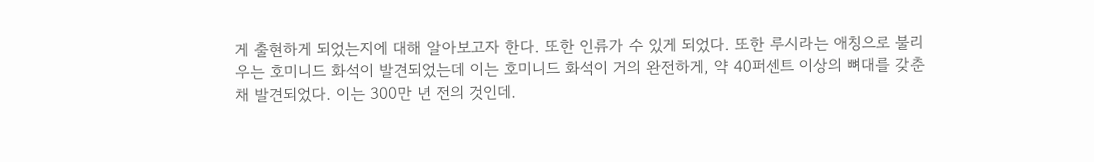게 출현하게 되었는지에 대해 알아보고자 한다. 또한 인류가 수 있게 되었다. 또한 루시라는 애칭으로 불리 우는 호미니드 화석이 발견되었는데 이는 호미니드 화석이 거의 완전하게, 약 40퍼센트 이상의 뼈대를 갖춘 채 발견되었다. 이는 300만 년 전의 것인데.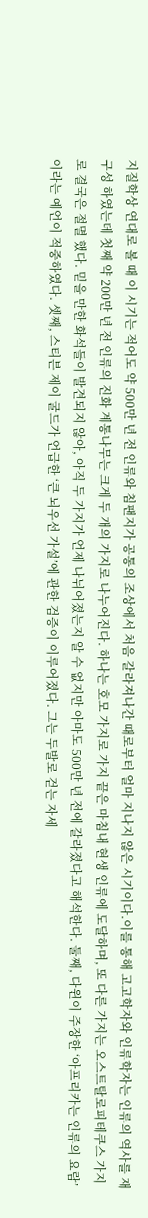지질학상 연대로 볼 때 이 시기는 적어도 약 500만 년 전 인류와 침팬지가 공통의 조상에서 처음 갈라져나간 때로부터 얼마 지나지 않은 시기이다.이를 통해 고고학자와 인류학자는 인류의 역사를 재구성 하였는데 첫째 약 200만 년 전 인류의 진화 계통나무는 크게 두 개의 가지로 나누어진다. 하나는 호모 가지로 가지 끝은 마침내 현생 인류에 도달하며, 또 다른 가지는 오스트탈로피테쿠스 가지로 결국은 절멸 했다. 믿을 만한 화석들이 발견되지 않아, 아직 두 가지가 언제 나뉘어졌는지 알 수 없지만 아마도 500만 년 전에 갈라졌다고 해석한다. 둘째, 다윈이 주장한 ‘아프리카는 인류의 요람’이라는 예언이 적중하였다. 셋째, 스티븐 제이 굴드가 언급한 ‘큰 뇌우선 가설’에 관한 검증이 이루어졌다. 그는 두발로 걷는 자세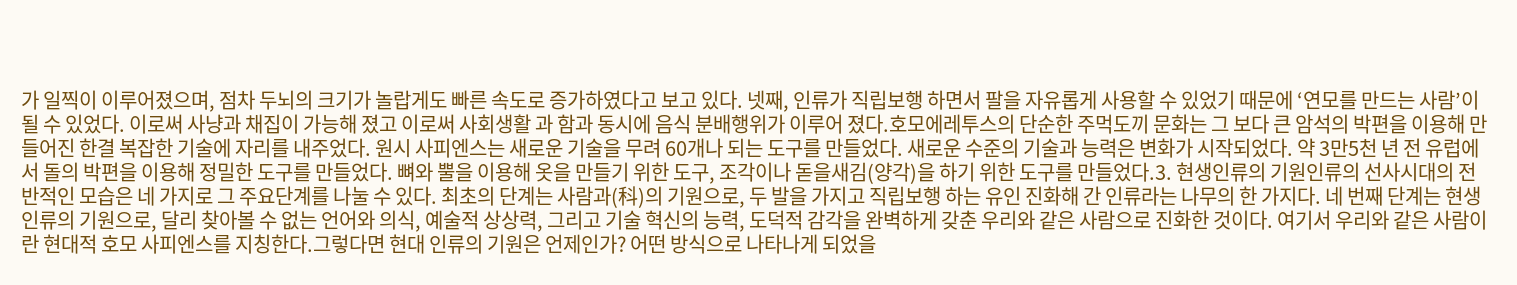가 일찍이 이루어졌으며, 점차 두뇌의 크기가 놀랍게도 빠른 속도로 증가하였다고 보고 있다. 넷째, 인류가 직립보행 하면서 팔을 자유롭게 사용할 수 있었기 때문에 ‘연모를 만드는 사람’이 될 수 있었다. 이로써 사냥과 채집이 가능해 졌고 이로써 사회생활 과 함과 동시에 음식 분배행위가 이루어 졌다.호모에레투스의 단순한 주먹도끼 문화는 그 보다 큰 암석의 박편을 이용해 만들어진 한결 복잡한 기술에 자리를 내주었다. 원시 사피엔스는 새로운 기술을 무려 60개나 되는 도구를 만들었다. 새로운 수준의 기술과 능력은 변화가 시작되었다. 약 3만5천 년 전 유럽에서 돌의 박편을 이용해 정밀한 도구를 만들었다. 뼈와 뿔을 이용해 옷을 만들기 위한 도구, 조각이나 돋을새김(양각)을 하기 위한 도구를 만들었다.3. 현생인류의 기원인류의 선사시대의 전반적인 모습은 네 가지로 그 주요단계를 나눌 수 있다. 최초의 단계는 사람과(科)의 기원으로, 두 발을 가지고 직립보행 하는 유인 진화해 간 인류라는 나무의 한 가지다. 네 번째 단계는 현생인류의 기원으로, 달리 찾아볼 수 없는 언어와 의식, 예술적 상상력, 그리고 기술 혁신의 능력, 도덕적 감각을 완벽하게 갖춘 우리와 같은 사람으로 진화한 것이다. 여기서 우리와 같은 사람이란 현대적 호모 사피엔스를 지칭한다.그렇다면 현대 인류의 기원은 언제인가? 어떤 방식으로 나타나게 되었을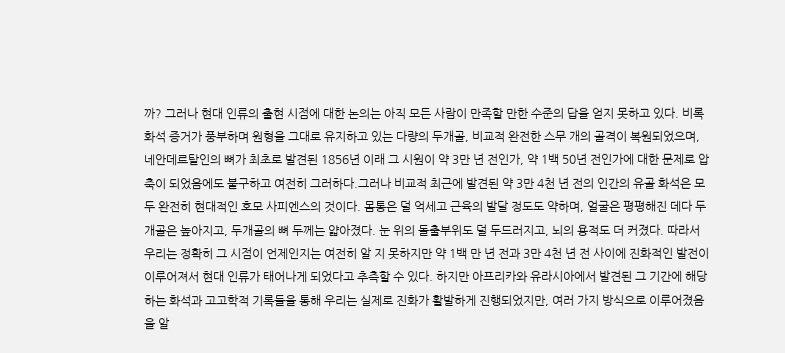까? 그러나 현대 인류의 출현 시점에 대한 논의는 아직 모든 사람이 만족할 만한 수준의 답을 얻지 못하고 있다. 비록 화석 증거가 풍부하며 원형을 그대로 유지하고 있는 다량의 두개골, 비교적 완전한 스무 개의 골격이 복원되었으며, 네안데르탈인의 뼈가 최초로 발견된 1856년 이래 그 시원이 약 3만 년 전인가, 약 1백 50년 전인가에 대한 문제로 압축이 되었음에도 불구하고 여전히 그러하다.그러나 비교적 최근에 발견된 약 3만 4천 년 전의 인간의 유골 화석은 모두 완전히 현대적인 호모 사피엔스의 것이다. 몸통은 덜 억세고 근육의 발달 정도도 약하며, 얼굴은 평평해진 데다 두개골은 높아지고, 두개골의 뼈 두께는 얇아졌다. 눈 위의 돌출부위도 덜 두드러지고, 뇌의 용적도 더 커졌다. 따라서 우리는 정확히 그 시점이 언제인지는 여전히 알 지 못하지만 약 1백 만 년 전과 3만 4천 년 전 사이에 진화적인 발전이 이루어져서 현대 인류가 태어나게 되었다고 추측할 수 있다. 하지만 아프리카와 유라시아에서 발견된 그 기간에 해당하는 화석과 고고학적 기록들을 통해 우리는 실제로 진화가 활발하게 진행되었지만, 여러 가지 방식으로 이루어졌음을 알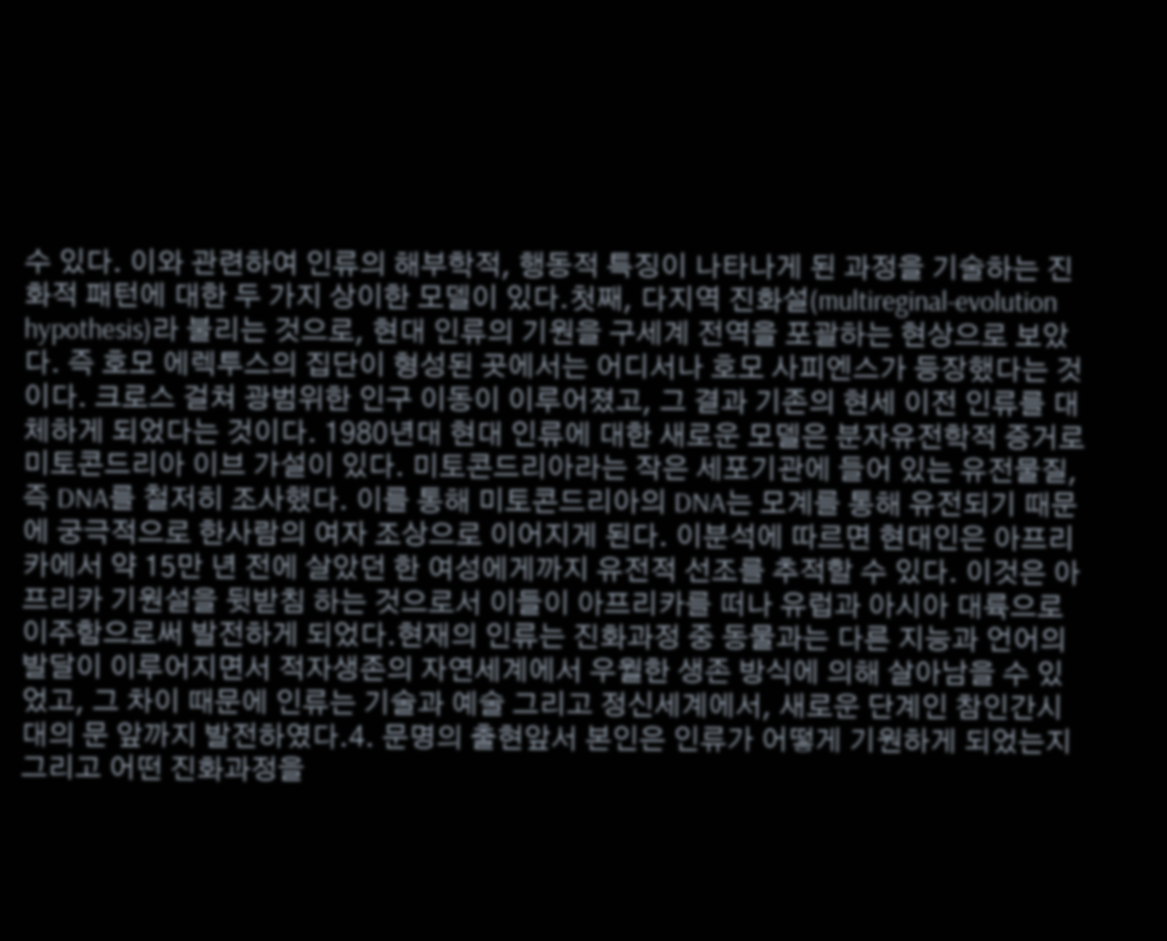수 있다. 이와 관련하여 인류의 해부학적, 행동적 특징이 나타나게 된 과정을 기술하는 진화적 패턴에 대한 두 가지 상이한 모델이 있다.첫째, 다지역 진화설(multireginal-evolution hypothesis)라 불리는 것으로, 현대 인류의 기원을 구세계 전역을 포괄하는 현상으로 보았다. 즉 호모 에렉투스의 집단이 형성된 곳에서는 어디서나 호모 사피엔스가 등장했다는 것이다. 크로스 걸쳐 광범위한 인구 이동이 이루어졌고, 그 결과 기존의 현세 이전 인류를 대체하게 되었다는 것이다. 1980년대 현대 인류에 대한 새로운 모델은 분자유전학적 증거로 미토콘드리아 이브 가설이 있다. 미토콘드리아라는 작은 세포기관에 들어 있는 유전물질, 즉 DNA를 철저히 조사했다. 이를 통해 미토콘드리아의 DNA는 모계를 통해 유전되기 때문에 궁극적으로 한사람의 여자 조상으로 이어지게 된다. 이분석에 따르면 현대인은 아프리카에서 약 15만 년 전에 살았던 한 여성에게까지 유전적 선조를 추적할 수 있다. 이것은 아프리카 기원설을 뒷받침 하는 것으로서 이들이 아프리카를 떠나 유럽과 아시아 대륙으로 이주함으로써 발전하게 되었다.현재의 인류는 진화과정 중 동물과는 다른 지능과 언어의 발달이 이루어지면서 적자생존의 자연세계에서 우월한 생존 방식에 의해 살아남을 수 있었고, 그 차이 때문에 인류는 기술과 예술 그리고 정신세계에서, 새로운 단계인 참인간시대의 문 앞까지 발전하였다.4. 문명의 출현앞서 본인은 인류가 어떻게 기원하게 되었는지 그리고 어떤 진화과정을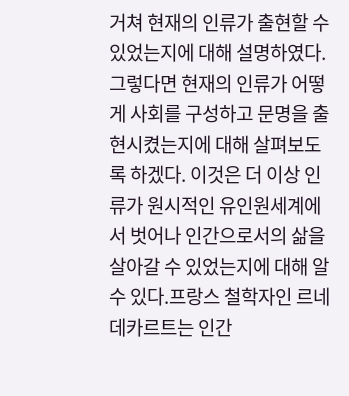거쳐 현재의 인류가 출현할 수 있었는지에 대해 설명하였다. 그렇다면 현재의 인류가 어떻게 사회를 구성하고 문명을 출현시켰는지에 대해 살펴보도록 하겠다. 이것은 더 이상 인류가 원시적인 유인원세계에서 벗어나 인간으로서의 삶을 살아갈 수 있었는지에 대해 알 수 있다.프랑스 철학자인 르네 데카르트는 인간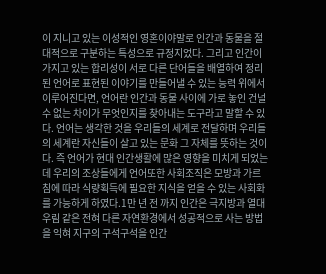이 지니고 있는 이성적인 영혼이야말로 인간과 동물을 절대적으로 구분하는 특성으로 규정지었다. 그리고 인간이 가지고 있는 합리성이 서로 다른 단어들을 배열하여 정리된 언어로 표현된 이야기를 만들어낼 수 있는 능력 위에서 이루어진다면, 언어란 인간과 동물 사이에 가로 놓인 건널 수 없는 차이가 무엇인지를 찾아내는 도구라고 말할 수 있다. 언어는 생각한 것을 우리들의 세계로 전달하며 우리들의 세계란 자신들이 살고 있는 문화 그 자체를 뜻하는 것이다. 즉 언어가 현대 인간생활에 많은 영향을 미치게 되었는데 우리의 조상들에게 언어또한 사회조직은 모방과 가르침에 따라 식량획득에 필요한 지식을 얻을 수 있는 사회화를 가능하게 하였다.1만 년 전 까지 인간은 극지방과 열대 우림 같은 전혀 다른 자연환경에서 성공적으로 사는 방법을 익혀 지구의 구석구석을 인간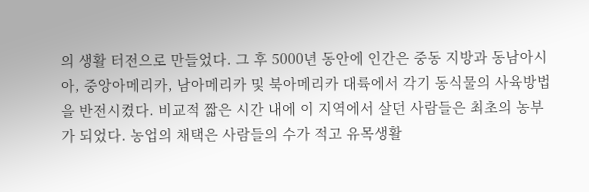의 생활 터전으로 만들었다. 그 후 5000년 동안에 인간은 중동 지방과 동남아시아, 중앙아메리카, 남아메리카 및 북아메리카 대륙에서 각기 동식물의 사육방법을 반전시켰다. 비교적 짧은 시간 내에 이 지역에서 살던 사람들은 최초의 농부가 되었다. 농업의 채택은 사람들의 수가 적고 유목생활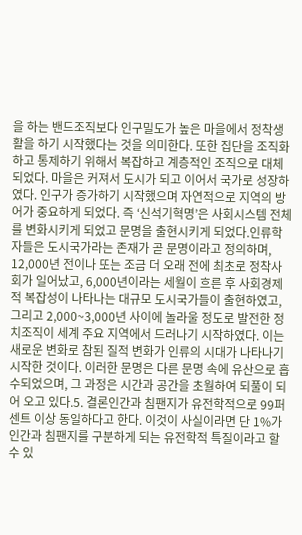을 하는 밴드조직보다 인구밀도가 높은 마을에서 정착생활을 하기 시작했다는 것을 의미한다. 또한 집단을 조직화하고 통제하기 위해서 복잡하고 계층적인 조직으로 대체 되었다. 마을은 커져서 도시가 되고 이어서 국가로 성장하였다. 인구가 증가하기 시작했으며 자연적으로 지역의 방어가 중요하게 되었다. 즉 ‘신석기혁명’은 사회시스템 전체를 변화시키게 되었고 문명을 출현시키게 되었다.인류학자들은 도시국가라는 존재가 곧 문명이라고 정의하며, 12,000년 전이나 또는 조금 더 오래 전에 최초로 정착사회가 일어났고, 6,000년이라는 세월이 흐른 후 사회경제적 복잡성이 나타나는 대규모 도시국가들이 출현하였고, 그리고 2,000~3,000년 사이에 놀라울 정도로 발전한 정치조직이 세계 주요 지역에서 드러나기 시작하였다. 이는 새로운 변화로 참된 질적 변화가 인류의 시대가 나타나기 시작한 것이다. 이러한 문명은 다른 문명 속에 유산으로 흡수되었으며, 그 과정은 시간과 공간을 초월하여 되풀이 되어 오고 있다.5. 결론인간과 침팬지가 유전학적으로 99퍼센트 이상 동일하다고 한다. 이것이 사실이라면 단 1%가 인간과 침팬지를 구분하게 되는 유전학적 특질이라고 할 수 있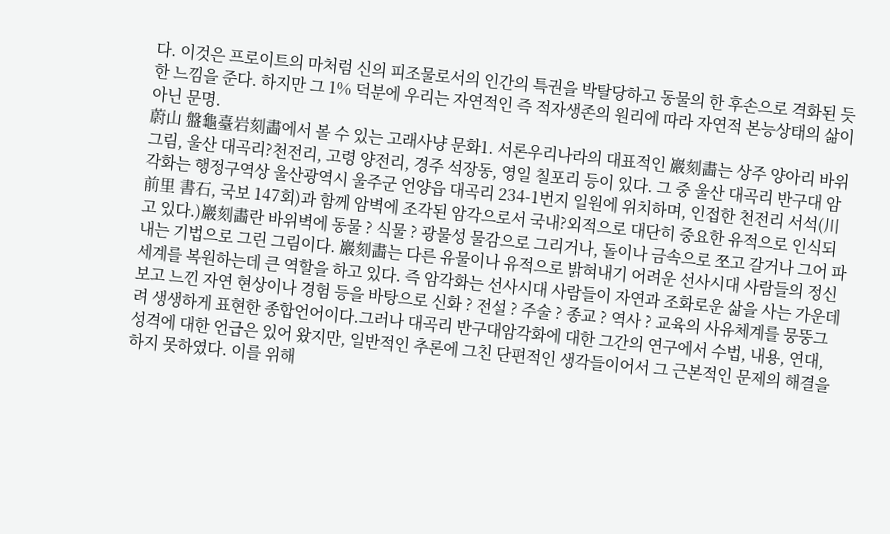다. 이것은 프로이트의 마처럼 신의 피조물로서의 인간의 특권을 박탈당하고 동물의 한 후손으로 격화된 듯한 느낌을 준다. 하지만 그 1% 덕분에 우리는 자연적인 즉 적자생존의 원리에 따라 자연적 본능상태의 삶이 아닌 문명.
蔚山 盤龜臺岩刻畵에서 볼 수 있는 고래사냥 문화1. 서론우리나라의 대표적인 巖刻畵는 상주 양아리 바위그림, 울산 대곡리?천전리, 고령 양전리, 경주 석장동, 영일 칠포리 등이 있다. 그 중 울산 대곡리 반구대 암각화는 행정구역상 울산광역시 울주군 언양읍 대곡리 234-1번지 일원에 위치하며, 인접한 천전리 서석(川前里 書石, 국보 147회)과 함께 암벽에 조각된 암각으로서 국내?외적으로 대단히 중요한 유적으로 인식되고 있다.)巖刻畵란 바위벽에 동물 ? 식물 ? 광물성 물감으로 그리거나, 돌이나 금속으로 쪼고 갈거나 그어 파내는 기법으로 그린 그림이다. 巖刻畵는 다른 유물이나 유적으로 밝혀내기 어려운 선사시대 사람들의 정신세계를 복원하는데 큰 역할을 하고 있다. 즉 암각화는 선사시대 사람들이 자연과 조화로운 삶을 사는 가운데 보고 느낀 자연 현상이나 경험 등을 바탕으로 신화 ? 전설 ? 주술 ? 종교 ? 역사 ? 교육의 사유체계를 뭉뚱그려 생생하게 표현한 종합언어이다.그러나 대곡리 반구대암각화에 대한 그간의 연구에서 수법, 내용, 연대, 성격에 대한 언급은 있어 왔지만, 일반적인 추론에 그친 단편적인 생각들이어서 그 근본적인 문제의 해결을 하지 못하였다. 이를 위해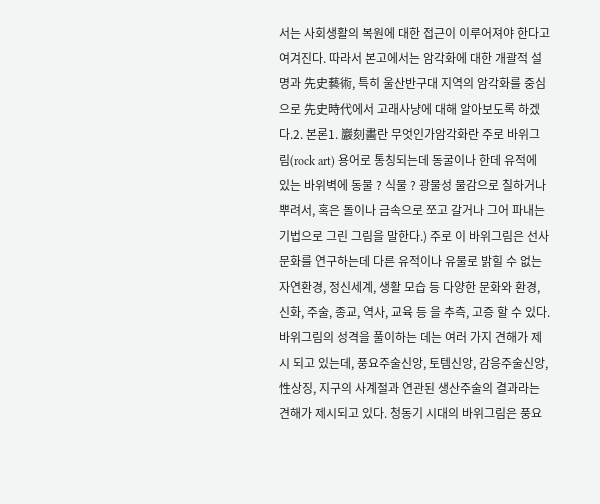서는 사회생활의 복원에 대한 접근이 이루어져야 한다고 여겨진다. 따라서 본고에서는 암각화에 대한 개괄적 설명과 先史藝術, 특히 울산반구대 지역의 암각화를 중심으로 先史時代에서 고래사냥에 대해 알아보도록 하겠다.2. 본론1. 巖刻畵란 무엇인가암각화란 주로 바위그림(rock art) 용어로 통칭되는데 동굴이나 한데 유적에 있는 바위벽에 동물 ? 식물 ? 광물성 물감으로 칠하거나 뿌려서, 혹은 돌이나 금속으로 쪼고 갈거나 그어 파내는 기법으로 그린 그림을 말한다.) 주로 이 바위그림은 선사문화를 연구하는데 다른 유적이나 유물로 밝힐 수 없는 자연환경, 정신세계, 생활 모습 등 다양한 문화와 환경, 신화, 주술, 종교, 역사, 교육 등 을 추측, 고증 할 수 있다. 바위그림의 성격을 풀이하는 데는 여러 가지 견해가 제시 되고 있는데, 풍요주술신앙, 토템신앙, 감응주술신앙, 性상징, 지구의 사계절과 연관된 생산주술의 결과라는 견해가 제시되고 있다. 청동기 시대의 바위그림은 풍요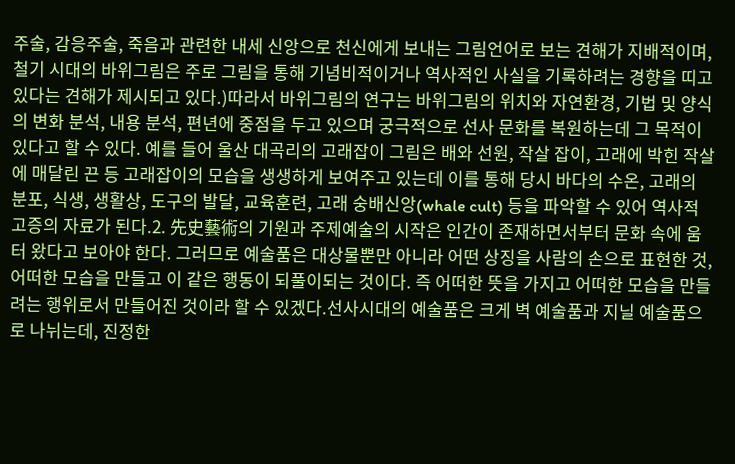주술, 감응주술, 죽음과 관련한 내세 신앙으로 천신에게 보내는 그림언어로 보는 견해가 지배적이며, 철기 시대의 바위그림은 주로 그림을 통해 기념비적이거나 역사적인 사실을 기록하려는 경향을 띠고 있다는 견해가 제시되고 있다.)따라서 바위그림의 연구는 바위그림의 위치와 자연환경, 기법 및 양식의 변화 분석, 내용 분석, 편년에 중점을 두고 있으며 궁극적으로 선사 문화를 복원하는데 그 목적이 있다고 할 수 있다. 예를 들어 울산 대곡리의 고래잡이 그림은 배와 선원, 작살 잡이, 고래에 박힌 작살에 매달린 끈 등 고래잡이의 모습을 생생하게 보여주고 있는데 이를 통해 당시 바다의 수온, 고래의 분포, 식생, 생활상, 도구의 발달, 교육훈련, 고래 숭배신앙(whale cult) 등을 파악할 수 있어 역사적 고증의 자료가 된다.2. 先史藝術의 기원과 주제예술의 시작은 인간이 존재하면서부터 문화 속에 움터 왔다고 보아야 한다. 그러므로 예술품은 대상물뿐만 아니라 어떤 상징을 사람의 손으로 표현한 것, 어떠한 모습을 만들고 이 같은 행동이 되풀이되는 것이다. 즉 어떠한 뜻을 가지고 어떠한 모습을 만들려는 행위로서 만들어진 것이라 할 수 있겠다.선사시대의 예술품은 크게 벽 예술품과 지닐 예술품으로 나뉘는데, 진정한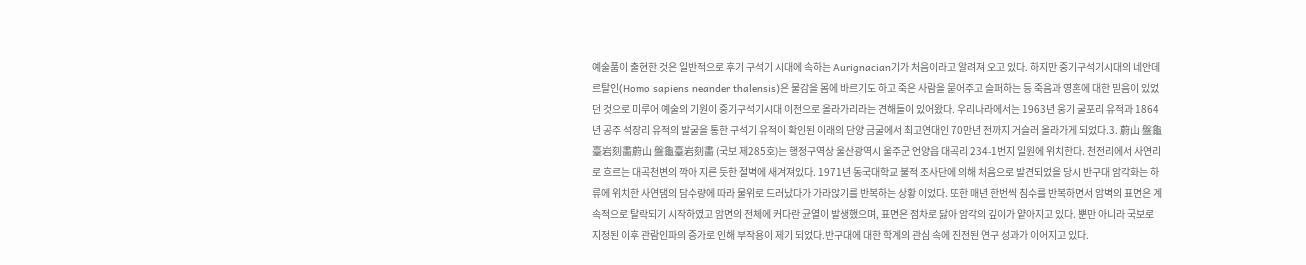예술품이 출현한 것은 일반적으로 후기 구석기 시대에 속하는 Aurignacian기가 처음이라고 알려져 오고 있다. 하지만 중기구석기시대의 네안데르탈인(Homo sapiens neander thalensis)은 물감을 몸에 바르기도 하고 죽은 사람을 묻어주고 슬퍼하는 등 죽음과 영혼에 대한 믿음이 있었던 것으로 미루어 예술의 기원이 중기구석기시대 이전으로 올라가리라는 견해들이 있어왔다. 우리나라에서는 1963년 웅기 굴포리 유적과 1864년 공주 석장리 유적의 발굴을 통한 구석기 유적이 확인된 이래의 단양 금굴에서 최고연대인 70만년 전까지 거슬러 올라가게 되었다.3. 蔚山 盤龜臺岩刻畵蔚山 盤龜臺岩刻畵 (국보 제285호)는 행정구역상 울산광역시 울주군 언양읍 대곡리 234-1번지 일원에 위치한다. 천전리에서 사연리로 흐르는 대곡천변의 깍아 지른 듯한 절벽에 새겨져있다. 1971년 동국대학교 불적 조사단에 의해 처음으로 발견되었을 당시 반구대 암각화는 하류에 위치한 사연댐의 담수량에 따라 물위로 드러났다가 가라앉기를 반복하는 상황 이었다. 또한 매년 한번씩 침수를 반복하면서 암벽의 표면은 계속적으로 탈락되기 시작하였고 암면의 전체에 커다란 균열이 발생했으며, 표면은 점차로 닳아 암각의 깊이가 얕아지고 있다. 뿐만 아니라 국보로 지정된 이후 관람인파의 증가로 인해 부작용이 제기 되었다.반구대에 대한 학계의 관심 속에 진전된 연구 성과가 이어지고 있다.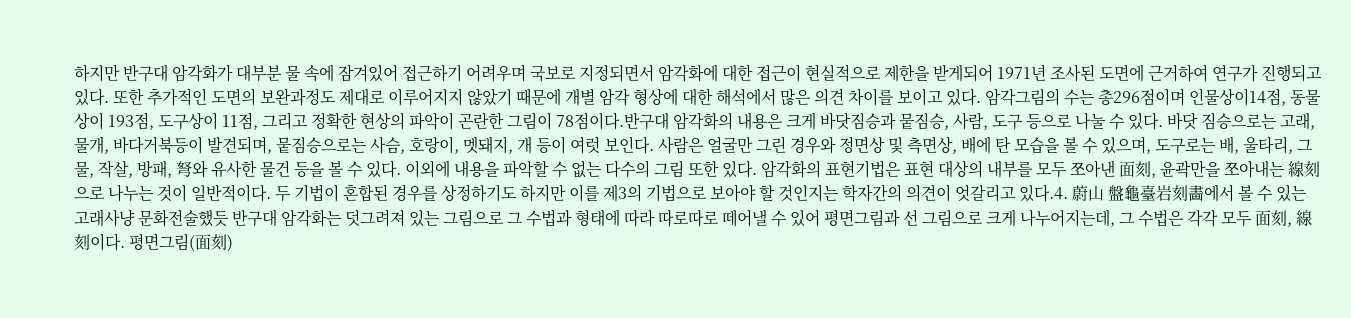하지만 반구대 암각화가 대부분 물 속에 잠겨있어 접근하기 어려우며 국보로 지정되면서 암각화에 대한 접근이 현실적으로 제한을 받게되어 1971년 조사된 도면에 근거하여 연구가 진행되고 있다. 또한 추가적인 도면의 보완과정도 제대로 이루어지지 않았기 때문에 개별 암각 형상에 대한 해석에서 많은 의견 차이를 보이고 있다. 암각그림의 수는 총296점이며 인물상이14점, 동물상이 193점, 도구상이 11점, 그리고 정확한 현상의 파악이 곤란한 그림이 78점이다.반구대 암각화의 내용은 크게 바닷짐승과 뭍짐승, 사람, 도구 등으로 나눌 수 있다. 바닷 짐승으로는 고래, 물개, 바다거북등이 발견되며, 뭍짐승으로는 사슴, 호랑이, 멧돼지, 개 등이 여럿 보인다. 사람은 얼굴만 그린 경우와 정면상 및 측면상, 배에 탄 모습을 볼 수 있으며, 도구로는 배, 울타리, 그물, 작살, 방패, 弩와 유사한 물건 등을 볼 수 있다. 이외에 내용을 파악할 수 없는 다수의 그림 또한 있다. 암각화의 표현기법은 표현 대상의 내부를 모두 쪼아낸 面刻, 윤곽만을 쪼아내는 線刻으로 나누는 것이 일반적이다. 두 기법이 혼합된 경우를 상정하기도 하지만 이를 제3의 기법으로 보아야 할 것인지는 학자간의 의견이 엇갈리고 있다.4. 蔚山 盤龜臺岩刻畵에서 볼 수 있는 고래사냥 문화전술했듯 반구대 암각화는 덧그려져 있는 그림으로 그 수법과 형태에 따라 따로따로 떼어낼 수 있어 평면그림과 선 그림으로 크게 나누어지는데, 그 수법은 각각 모두 面刻, 線刻이다. 평면그림(面刻)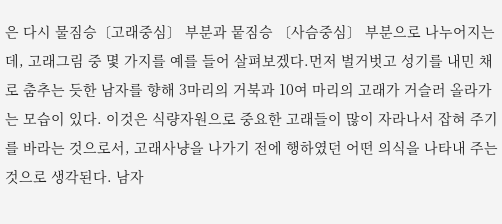은 다시 물짐승〔고래중심〕 부분과 뭍짐승 〔사슴중심〕 부분으로 나누어지는데, 고래그림 중 몇 가지를 예를 들어 살펴보겠다.먼저 벌거벗고 성기를 내민 채로 춤추는 듯한 남자를 향해 3마리의 거북과 10여 마리의 고래가 거슬러 올라가는 모습이 있다. 이것은 식량자원으로 중요한 고래들이 많이 자라나서 잡혀 주기를 바라는 것으로서, 고래사냥을 나가기 전에 행하였던 어떤 의식을 나타내 주는 것으로 생각된다. 남자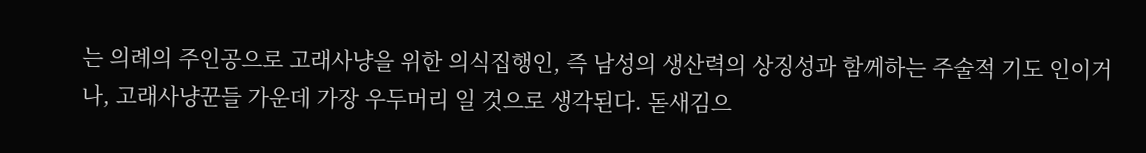는 의례의 주인공으로 고래사냥을 위한 의식집행인, 즉 남성의 생산력의 상징성과 함께하는 주술적 기도 인이거나, 고래사냥꾼들 가운데 가장 우두머리 일 것으로 생각된다. 돋새김으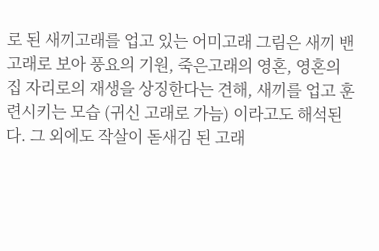로 된 새끼고래를 업고 있는 어미고래 그림은 새끼 밴 고래로 보아 풍요의 기원, 죽은고래의 영혼, 영혼의 집 자리로의 재생을 상징한다는 견해, 새끼를 업고 훈련시키는 모습 (귀신 고래로 가늠) 이라고도 해석된다. 그 외에도 작살이 돋새김 된 고래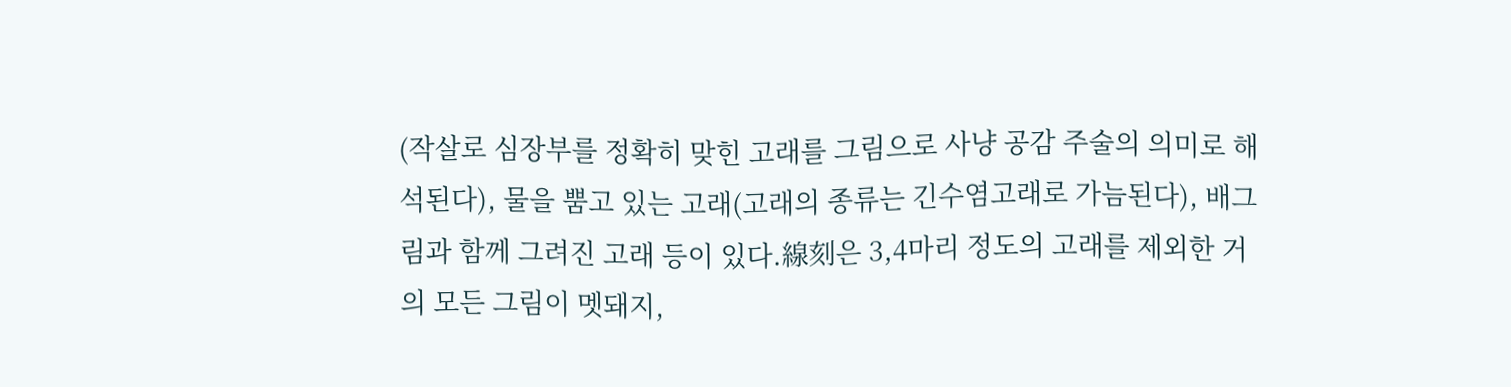(작살로 심장부를 정확히 맞힌 고래를 그림으로 사냥 공감 주술의 의미로 해석된다), 물을 뿜고 있는 고래(고래의 종류는 긴수염고래로 가늠된다), 배그림과 함께 그려진 고래 등이 있다.線刻은 3,4마리 정도의 고래를 제외한 거의 모든 그림이 멧돼지,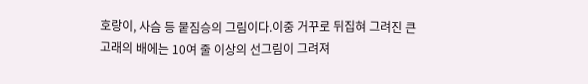호랑이, 사슴 등 뭍짐승의 그림이다.이중 거꾸로 뒤집혀 그려진 큰 고래의 배에는 10여 줄 이상의 선그림이 그려져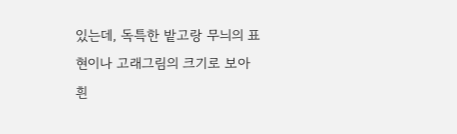있는데, 독특한 밭고랑 무늬의 표현이나 고래그림의 크기로 보아 흰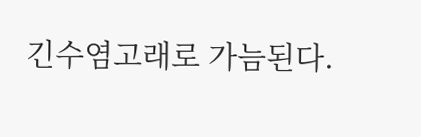긴수염고래로 가늠된다.